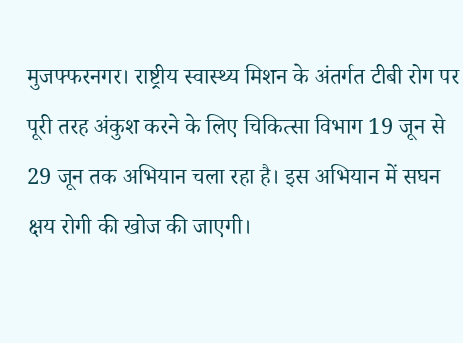मुजफ्फरनगर। राष्ट्रीय स्वास्थ्य मिशन के अंतर्गत टीबी रोग पर पूरी तरह अंकुश करने के लिए चिकित्सा विभाग 19 जून से 29 जून तक अभियान चला रहा है। इस अभियान में सघन क्षय रोगी की खोज की जाएगी।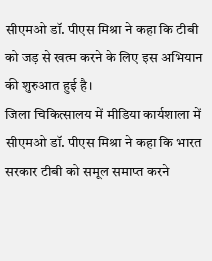सीएमओ डॉ. पीएस मिश्रा ने कहा कि टीबी को जड़ से खत्म करने के लिए इस अभियान की शुरुआत हुई है।
जिला चिकित्सालय में मीडिया कार्यशाला में सीएमओ डॉ. पीएस मिश्रा ने कहा कि भारत सरकार टीबी को समूल समाप्त करने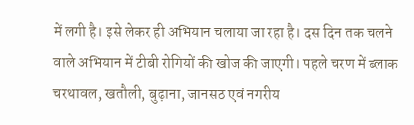में लगी है। इसे लेकर ही अभियान चलाया जा रहा है। दस दिन तक चलने वाले अभियान में टीबी रोगियों की खोज की जाएगी। पहले चरण में ब्लाक चरथावल, खतौली, बुढ़ाना, जानसठ एवं नगरीय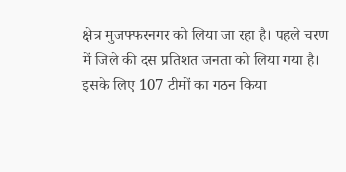क्षेत्र मुजफ्फरनगर को लिया जा रहा है। पहले चरण में जिले की दस प्रतिशत जनता को लिया गया है। इसके लिए 107 टीमों का गठन किया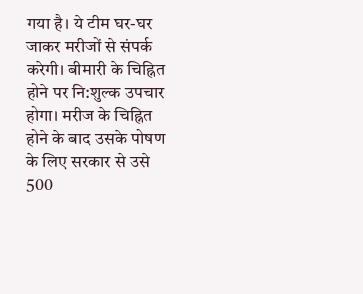गया है। ये टीम घर-घर जाकर मरीजों से संपर्क करेगी। बीमारी के चिह्नित होने पर नि:शुल्क उपचार होगा। मरीज के चिह्नित होने के बाद उसके पोषण के लिए सरकार से उसे 500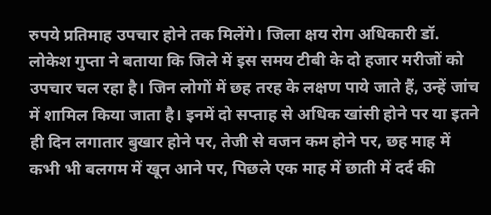रुपये प्रतिमाह उपचार होने तक मिलेंगे। जिला क्षय रोग अधिकारी डॉ. लोकेश गुप्ता ने बताया कि जिले में इस समय टीबी के दो हजार मरीजों को उपचार चल रहा है। जिन लोगों में छह तरह के लक्षण पाये जाते हैं, उन्हें जांच में शामिल किया जाता है। इनमें दो सप्ताह से अधिक खांसी होने पर या इतने ही दिन लगातार बुखार होने पर, तेजी से वजन कम होने पर, छह माह में कभी भी बलगम में खून आने पर, पिछले एक माह में छाती में दर्द की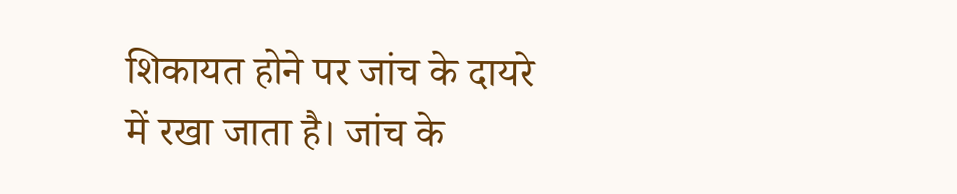शिकायत होने पर जांच के दायरे में रखा जाता है। जांच के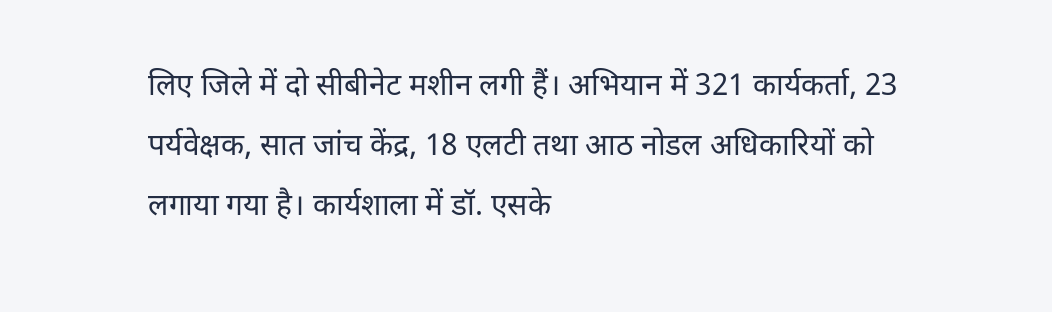लिए जिले में दो सीबीनेट मशीन लगी हैं। अभियान में 321 कार्यकर्ता, 23 पर्यवेक्षक, सात जांच केंद्र, 18 एलटी तथा आठ नोडल अधिकारियों को लगाया गया है। कार्यशाला में डॉ. एसके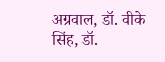अग्रवाल, डॉ. वीके सिंह, डॉ.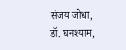संजय जोधा, डॉ. घनश्याम,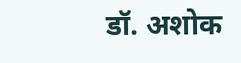डॉ. अशोक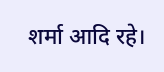शर्मा आदि रहे।